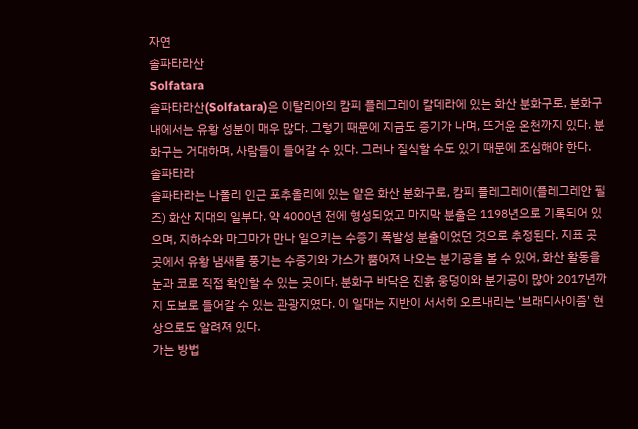자연
솔파타라산
Solfatara
솔파타라산(Solfatara)은 이탈리아의 캄피 플레그레이 칼데라에 있는 화산 분화구로, 분화구 내에서는 유황 성분이 매우 많다. 그렇기 때문에 지금도 증기가 나며, 뜨거운 온천까지 있다. 분화구는 거대하며, 사람들이 들어갈 수 있다. 그러나 질식할 수도 있기 때문에 조심해야 한다.
솔파타라
솔파타라는 나폴리 인근 포추올리에 있는 얕은 화산 분화구로, 캄피 플레그레이(플레그레안 필즈) 화산 지대의 일부다. 약 4000년 전에 형성되었고 마지막 분출은 1198년으로 기록되어 있으며, 지하수와 마그마가 만나 일으키는 수증기 폭발성 분출이었던 것으로 추정된다. 지표 곳곳에서 유황 냄새를 풍기는 수증기와 가스가 뿜어져 나오는 분기공을 볼 수 있어, 화산 활동을 눈과 코로 직접 확인할 수 있는 곳이다. 분화구 바닥은 진흙 웅덩이와 분기공이 많아 2017년까지 도보로 들어갈 수 있는 관광지였다. 이 일대는 지반이 서서히 오르내리는 '브래디사이즘' 현상으로도 알려져 있다.
가는 방법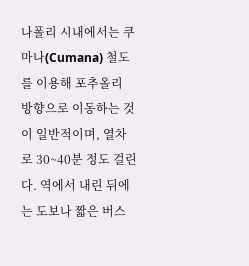나폴리 시내에서는 쿠마나(Cumana) 철도를 이용해 포추올리 방향으로 이동하는 것이 일반적이며, 열차로 30~40분 정도 걸린다. 역에서 내린 뒤에는 도보나 짧은 버스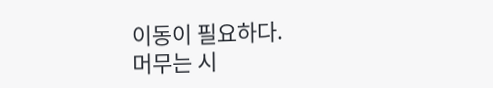이동이 필요하다.
머무는 시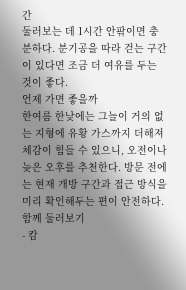간
둘러보는 데 1시간 안팎이면 충분하다. 분기공을 따라 걷는 구간이 있다면 조금 더 여유를 두는 것이 좋다.
언제 가면 좋을까
한여름 한낮에는 그늘이 거의 없는 지형에 유황 가스까지 더해져 체감이 힘들 수 있으니, 오전이나 늦은 오후를 추천한다. 방문 전에는 현재 개방 구간과 접근 방식을 미리 확인해두는 편이 안전하다.
함께 둘러보기
- 캄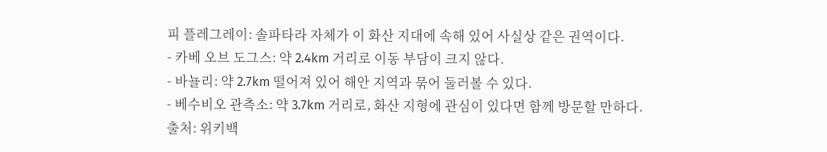피 플레그레이: 솔파타라 자체가 이 화산 지대에 속해 있어 사실상 같은 권역이다.
- 카베 오브 도그스: 약 2.4km 거리로 이동 부담이 크지 않다.
- 바뇰리: 약 2.7km 떨어져 있어 해안 지역과 묶어 둘러볼 수 있다.
- 베수비오 관측소: 약 3.7km 거리로, 화산 지형에 관심이 있다면 함께 방문할 만하다.
출처: 위키백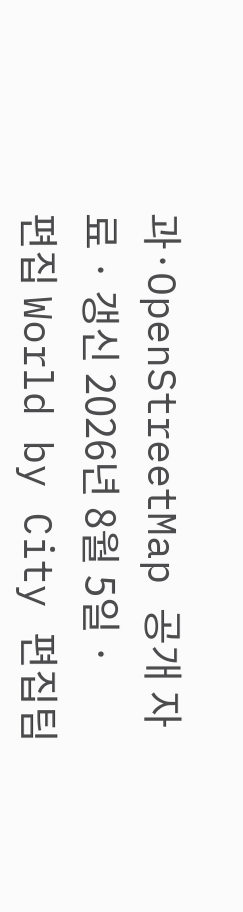과·OpenStreetMap 공개 자료 · 갱신 2026년 8월 5일 · 편집 World by City 편집팀